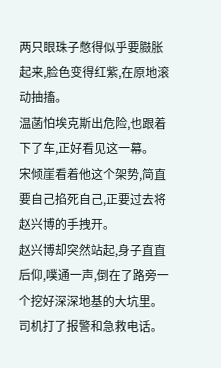两只眼珠子憋得似乎要臌胀起来,脸色变得红紫,在原地滚动抽搐。
温菡怕埃克斯出危险,也跟着下了车,正好看见这一幕。
宋倾崖看着他这个架势,简直要自己掐死自己,正要过去将赵兴博的手拽开。
赵兴博却突然站起,身子直直后仰,噗通一声,倒在了路旁一个挖好深深地基的大坑里。
司机打了报警和急救电话。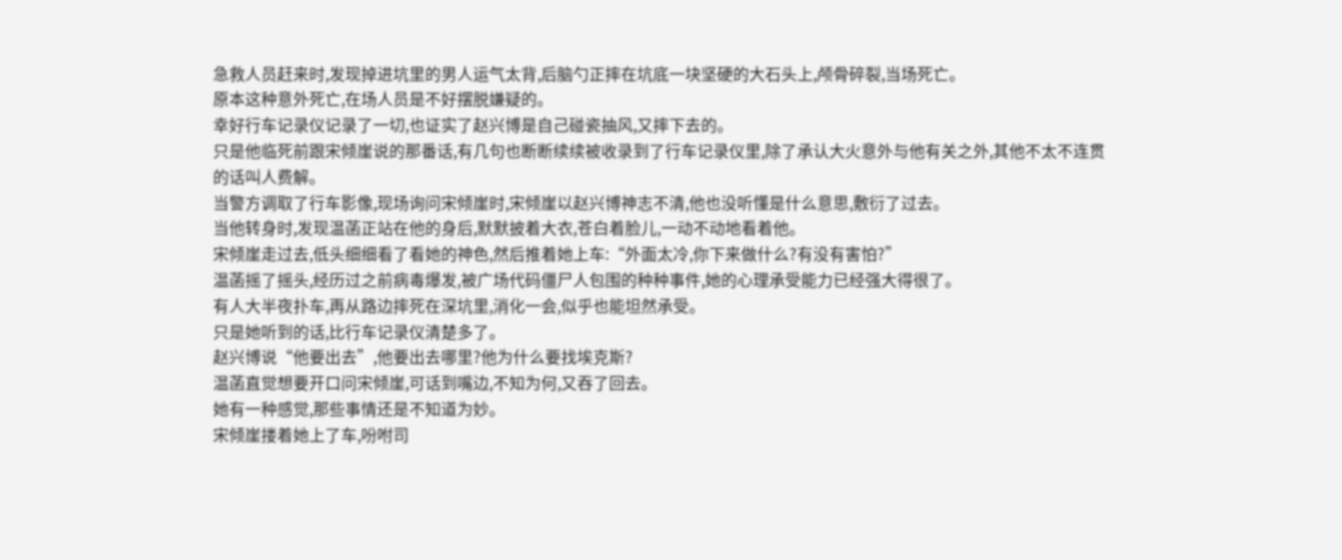急救人员赶来时,发现掉进坑里的男人运气太背,后脑勺正摔在坑底一块坚硬的大石头上,颅骨碎裂,当场死亡。
原本这种意外死亡,在场人员是不好摆脱嫌疑的。
幸好行车记录仪记录了一切,也证实了赵兴博是自己碰瓷抽风,又摔下去的。
只是他临死前跟宋倾崖说的那番话,有几句也断断续续被收录到了行车记录仪里,除了承认大火意外与他有关之外,其他不太不连贯的话叫人费解。
当警方调取了行车影像,现场询问宋倾崖时,宋倾崖以赵兴博神志不清,他也没听懂是什么意思,敷衍了过去。
当他转身时,发现温菡正站在他的身后,默默披着大衣,苍白着脸儿,一动不动地看着他。
宋倾崖走过去,低头细细看了看她的神色,然后推着她上车:“外面太冷,你下来做什么?有没有害怕?”
温菡摇了摇头,经历过之前病毒爆发,被广场代码僵尸人包围的种种事件,她的心理承受能力已经强大得很了。
有人大半夜扑车,再从路边摔死在深坑里,消化一会,似乎也能坦然承受。
只是她听到的话,比行车记录仪清楚多了。
赵兴博说“他要出去”,他要出去哪里?他为什么要找埃克斯?
温菡直觉想要开口问宋倾崖,可话到嘴边,不知为何,又吞了回去。
她有一种感觉,那些事情还是不知道为妙。
宋倾崖搂着她上了车,吩咐司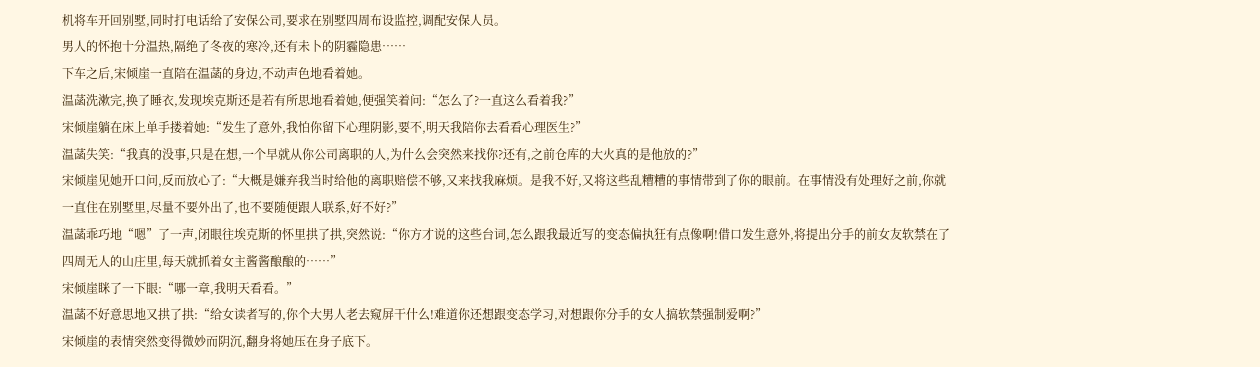机将车开回别墅,同时打电话给了安保公司,要求在别墅四周布设监控,调配安保人员。
男人的怀抱十分温热,隔绝了冬夜的寒冷,还有未卜的阴霾隐患……
下车之后,宋倾崖一直陪在温菡的身边,不动声色地看着她。
温菡洗漱完,换了睡衣,发现埃克斯还是若有所思地看着她,便强笑着问:“怎么了?一直这么看着我?”
宋倾崖躺在床上单手搂着她:“发生了意外,我怕你留下心理阴影,要不,明天我陪你去看看心理医生?”
温菡失笑:“我真的没事,只是在想,一个早就从你公司离职的人,为什么会突然来找你?还有,之前仓库的大火真的是他放的?”
宋倾崖见她开口问,反而放心了:“大概是嫌弃我当时给他的离职赔偿不够,又来找我麻烦。是我不好,又将这些乱糟糟的事情带到了你的眼前。在事情没有处理好之前,你就一直住在别墅里,尽量不要外出了,也不要随便跟人联系,好不好?”
温菡乖巧地“嗯”了一声,闭眼往埃克斯的怀里拱了拱,突然说:“你方才说的这些台词,怎么跟我最近写的变态偏执狂有点像啊!借口发生意外,将提出分手的前女友软禁在了四周无人的山庄里,每天就抓着女主酱酱酿酿的……”
宋倾崖眯了一下眼:“哪一章,我明天看看。”
温菡不好意思地又拱了拱:“给女读者写的,你个大男人老去窥屏干什么!难道你还想跟变态学习,对想跟你分手的女人搞软禁强制爱啊?”
宋倾崖的表情突然变得微妙而阴沉,翻身将她压在身子底下。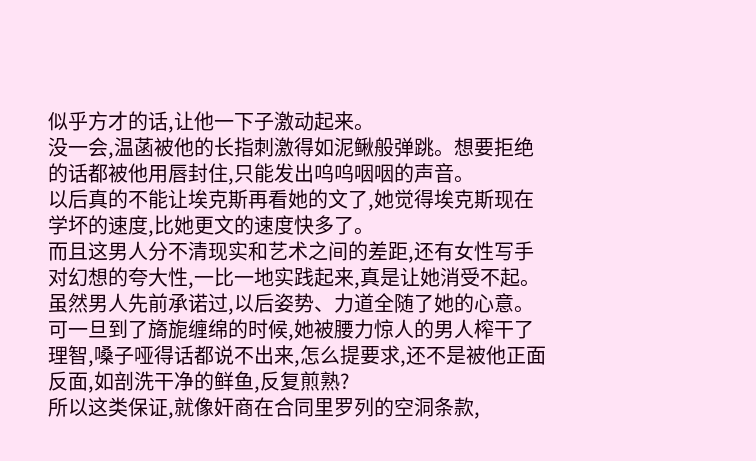似乎方才的话,让他一下子激动起来。
没一会,温菡被他的长指刺激得如泥鳅般弹跳。想要拒绝的话都被他用唇封住,只能发出呜呜咽咽的声音。
以后真的不能让埃克斯再看她的文了,她觉得埃克斯现在学坏的速度,比她更文的速度快多了。
而且这男人分不清现实和艺术之间的差距,还有女性写手对幻想的夸大性,一比一地实践起来,真是让她消受不起。
虽然男人先前承诺过,以后姿势、力道全随了她的心意。
可一旦到了旖旎缠绵的时候,她被腰力惊人的男人榨干了理智,嗓子哑得话都说不出来,怎么提要求,还不是被他正面反面,如剖洗干净的鲜鱼,反复煎熟?
所以这类保证,就像奸商在合同里罗列的空洞条款,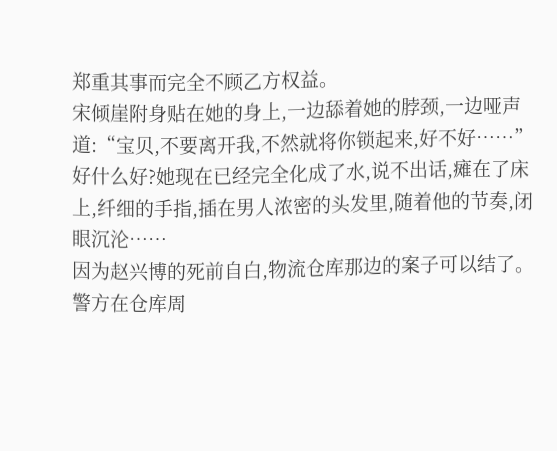郑重其事而完全不顾乙方权益。
宋倾崖附身贴在她的身上,一边舔着她的脖颈,一边哑声道:“宝贝,不要离开我,不然就将你锁起来,好不好……”
好什么好?她现在已经完全化成了水,说不出话,瘫在了床上,纤细的手指,插在男人浓密的头发里,随着他的节奏,闭眼沉沦……
因为赵兴博的死前自白,物流仓库那边的案子可以结了。
警方在仓库周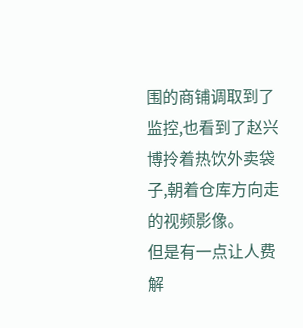围的商铺调取到了监控,也看到了赵兴博拎着热饮外卖袋子,朝着仓库方向走的视频影像。
但是有一点让人费解